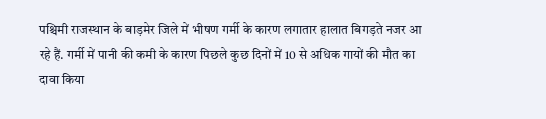पश्चिमी राजस्थान के बाड़मेर जिले में भीषण गर्मी के कारण लगातार हालात बिगड़ते नजर आ रहे हैं. गर्मी में पानी की कमी के कारण पिछले कुछ दिनों में 10 से अधिक गायों की मौत का दावा किया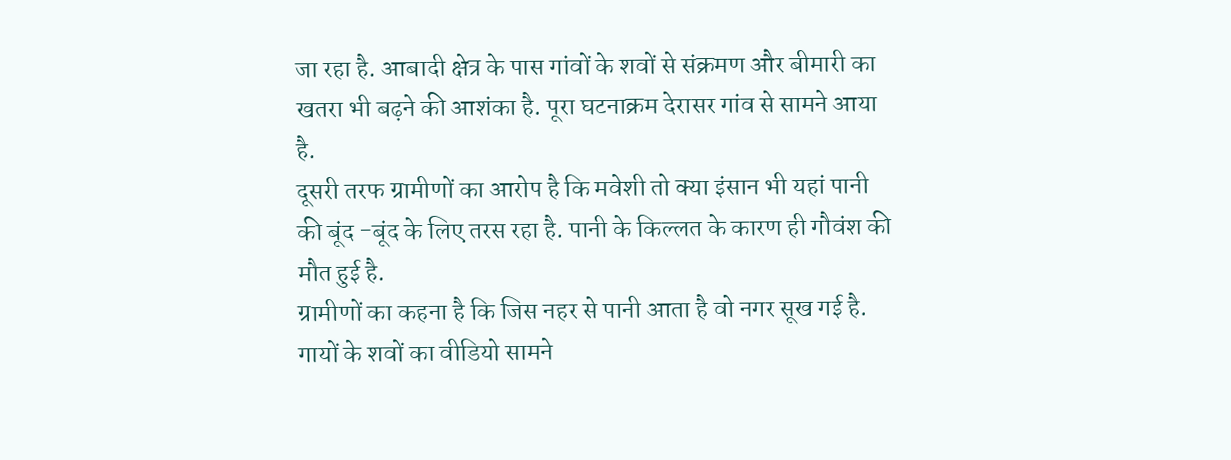जा रहा है. आबादी क्षेत्र के पास गांवों के शवों से संक्रमण और बीमारी का खतरा भी बढ़ने की आशंका है. पूरा घटनाक्रम देरासर गांव से सामने आया है.
दूसरी तरफ ग्रामीणों का आरोप है कि मवेशी तो क्या इंसान भी यहां पानी की बूंद -बूंद के लिए तरस रहा है. पानी के किल्लत के कारण ही गौवंश की मौत हुई है.
ग्रामीणों का कहना है कि जिस नहर से पानी आता है वो नगर सूख गई है. गायों के शवों का वीडियो सामने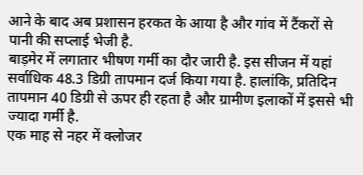आने के बाद अब प्रशासन हरकत के आया है और गांव में टैंकरों से पानी की सप्लाई भेजी है.
बाड़मेर में लगातार भीषण गर्मी का दौर जारी है. इस सीजन में यहां सर्वाधिक 48.3 डिग्री तापमान दर्ज किया गया है. हालांकि, प्रतिदिन तापमान 40 डिग्री से ऊपर ही रहता है और ग्रामीण इलाकों में इससे भी ज्यादा गर्मी है.
एक माह से नहर में क्लोजर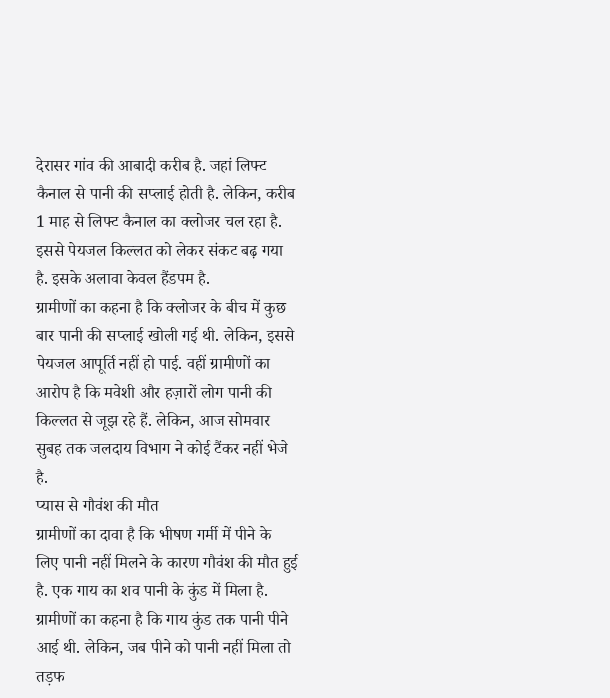देरासर गांव की आबादी करीब है. जहां लिफ्ट कैनाल से पानी की सप्लाई होती है. लेकिन, करीब 1 माह से लिफ्ट कैनाल का क्लोजर चल रहा है. इससे पेयजल किल्लत को लेकर संकट बढ़ गया है. इसके अलावा केवल हैंडपम है.
ग्रामीणों का कहना है कि क्लोजर के बीच में कुछ बार पानी की सप्लाई खोली गई थी. लेकिन, इससे पेयजल आपूर्ति नहीं हो पाई. वहीं ग्रामीणों का आरोप है कि मवेशी और हज़ारों लोग पानी की किल्लत से जूझ रहे हैं. लेकिन, आज सोमवार सुबह तक जलदाय विभाग ने कोई टैंकर नहीं भेजे है.
प्यास से गौवंश की मौत
ग्रामीणों का दावा है कि भीषण गर्मी में पीने के लिए पानी नहीं मिलने के कारण गौवंश की मौत हुई है. एक गाय का शव पानी के कुंड में मिला है. ग्रामीणों का कहना है कि गाय कुंड तक पानी पीने आई थी. लेकिन, जब पीने को पानी नहीं मिला तो तड़फ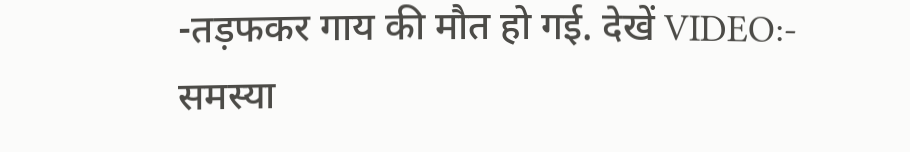-तड़फकर गाय की मौत हो गई. देखें VIDEO:-
समस्या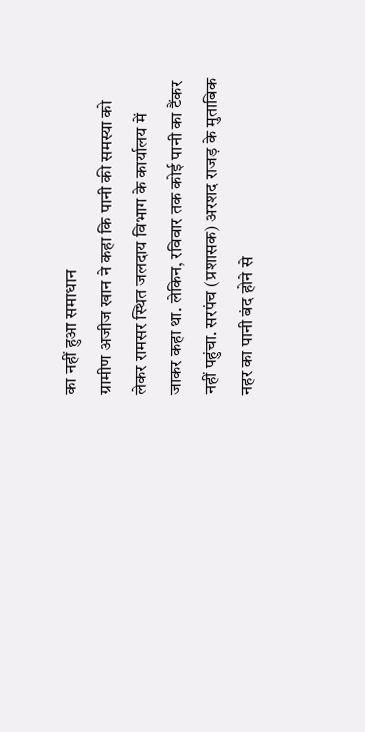का नहीं हुआ समाधान
ग्रामीण अजीज खान ने कहा कि पानी की समस्या को लेकर रामसर स्थित जलदाय विभाग के कार्यालय में जाकर कहा था. लेकिन, रविवार तक कोई पानी का टैंकर नहीं पहुंचा. सरपंच (प्रशासक) अरशद राजड़ के मुताबिक नहर का पानी बंद होने से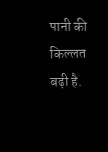पानी की किल्लत बढ़ी है.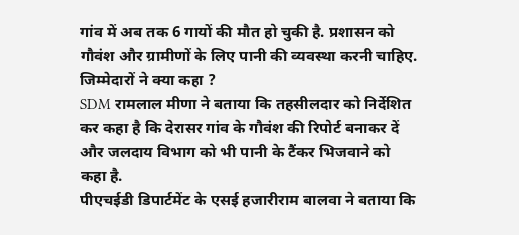गांव में अब तक 6 गायों की मौत हो चुकी है. प्रशासन को गौवंश और ग्रामीणों के लिए पानी की व्यवस्था करनी चाहिए.
जिम्मेदारों ने क्या कहा ?
SDM रामलाल मीणा ने बताया कि तहसीलदार को निर्देशित कर कहा है कि देरासर गांव के गौवंश की रिपोर्ट बनाकर दें और जलदाय विभाग को भी पानी के टैंकर भिजवाने को कहा है.
पीएचईडी डिपार्टमेंट के एसई हजारीराम बालवा ने बताया कि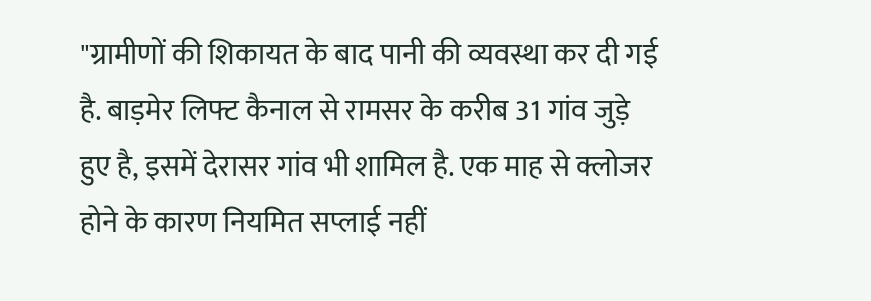"ग्रामीणों की शिकायत के बाद पानी की व्यवस्था कर दी गई है. बाड़मेर लिफ्ट कैनाल से रामसर के करीब 31 गांव जुड़े हुए है, इसमें देरासर गांव भी शामिल है. एक माह से क्लोजर होने के कारण नियमित सप्लाई नहीं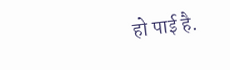हो पाई है.